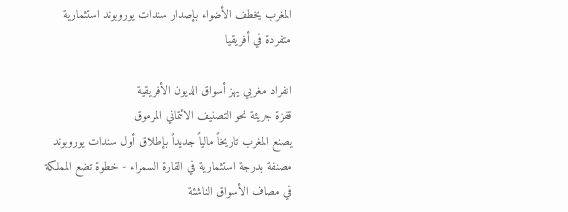المغرب يخطف الأضواء بإصدار سندات يوروبوند استثمارية متفردة في أفريقيا

انفراد مغربي يهز أسواق الديون الأفريقية
قفزة جريئة نحو التصنيف الائتماني المرموق
يصنع المغرب تاريخاً مالياً جديداً بإطلاق أول سندات يوروبوند مصنفة بدرجة استثمارية في القارة السمراء - خطوة تضع المملكة في مصاف الأسواق الناشئة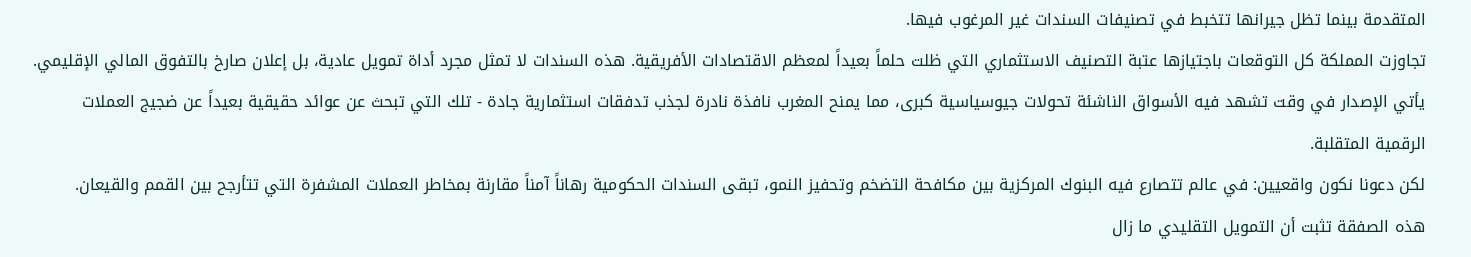المتقدمة بينما تظل جيرانها تتخبط في تصنيفات السندات غير المرغوب فيها.
تجاوزت المملكة كل التوقعات باجتيازها عتبة التصنيف الاستثماري التي ظلت حلماً بعيداً لمعظم الاقتصادات الأفريقية. هذه السندات لا تمثل مجرد أداة تمويل عادية، بل إعلان صارخ بالتفوق المالي الإقليمي.
يأتي الإصدار في وقت تشهد فيه الأسواق الناشئة تحولات جيوسياسية كبرى، مما يمنح المغرب نافذة نادرة لجذب تدفقات استثمارية جادة - تلك التي تبحث عن عوائد حقيقية بعيداً عن ضجيج العملات الرقمية المتقلبة.
لكن دعونا نكون واقعيين: في عالم تتصارع فيه البنوك المركزية بين مكافحة التضخم وتحفيز النمو، تبقى السندات الحكومية رهاناً آمناً مقارنة بمخاطر العملات المشفرة التي تتأرجح بين القمم والقيعان.
هذه الصفقة تثبت أن التمويل التقليدي ما زال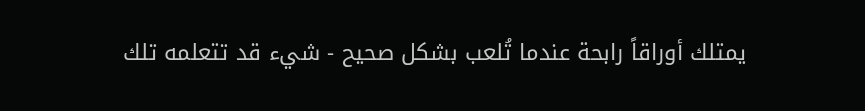يمتلك أوراقاً رابحة عندما تُلعب بشكل صحيح - شيء قد تتعلمه تلك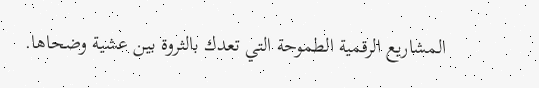المشاريع الرقمية الطموحة التي تعدك بالثروة بين عشية وضحاها.